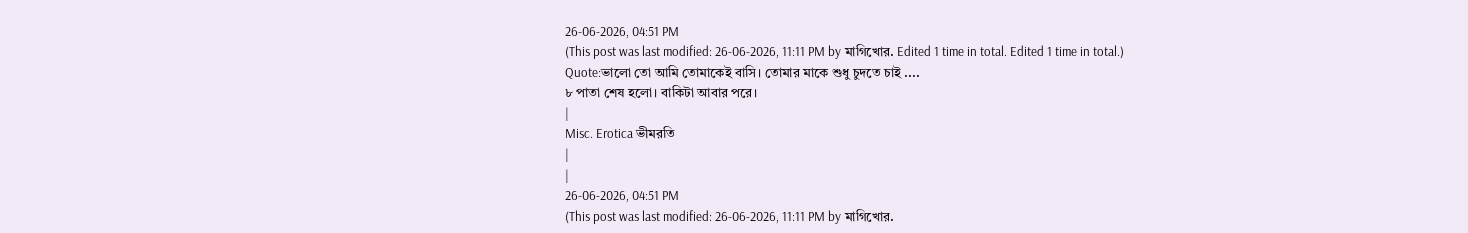26-06-2026, 04:51 PM
(This post was last modified: 26-06-2026, 11:11 PM by মাগিখোর. Edited 1 time in total. Edited 1 time in total.)
Quote:ভালো তো আমি তোমাকেই বাসি। তোমার মাকে শুধু চুদতে চাই ....
৮ পাতা শেষ হলো। বাকিটা আবার পরে।
|
Misc. Erotica ভীমরতি
|
|
26-06-2026, 04:51 PM
(This post was last modified: 26-06-2026, 11:11 PM by মাগিখোর.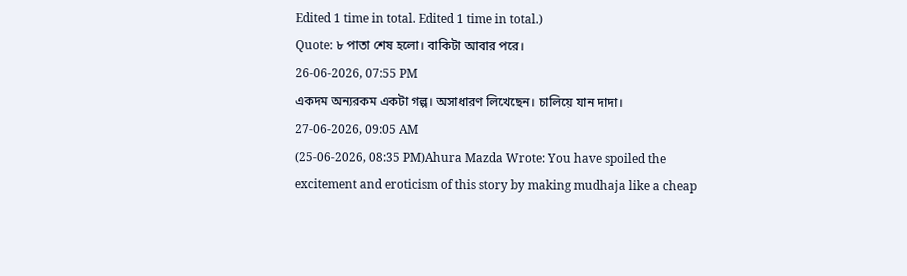Edited 1 time in total. Edited 1 time in total.)
Quote: ৮ পাতা শেষ হলো। বাকিটা আবার পরে।
26-06-2026, 07:55 PM
একদম অন্যরকম একটা গল্প। অসাধারণ লিখেছেন। চালিয়ে যান দাদা।
27-06-2026, 09:05 AM
(25-06-2026, 08:35 PM)Ahura Mazda Wrote: You have spoiled the excitement and eroticism of this story by making mudhaja like a cheap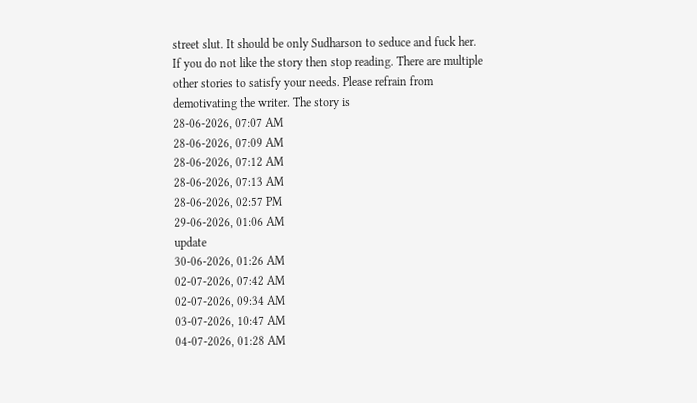street slut. It should be only Sudharson to seduce and fuck her. If you do not like the story then stop reading. There are multiple other stories to satisfy your needs. Please refrain from demotivating the writer. The story is
28-06-2026, 07:07 AM
28-06-2026, 07:09 AM
28-06-2026, 07:12 AM
28-06-2026, 07:13 AM
28-06-2026, 02:57 PM
29-06-2026, 01:06 AM
update
30-06-2026, 01:26 AM
02-07-2026, 07:42 AM
02-07-2026, 09:34 AM
03-07-2026, 10:47 AM
04-07-2026, 01:28 AM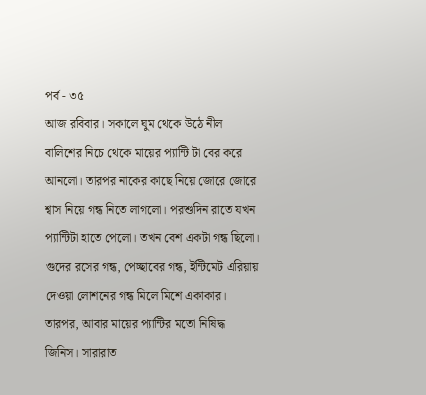পর্ব - ৩৫
আজ রবিবার। সকালে ঘুম থেকে উঠে নীল বালিশের নিচে থেকে মায়ের প্যান্টি টা বের করে আনলো। তারপর নাকের কাছে নিয়ে জোরে জোরে শ্বাস নিয়ে গন্ধ নিতে লাগলো। পরশুদিন রাতে যখন প্যান্টিটা হাতে পেলো। তখন বেশ একটা গন্ধ ছিলো। গুদের রসের গন্ধ, পেচ্ছাবের গন্ধ, ইন্টিমেট এরিয়ায় দেওয়া লোশনের গন্ধ মিলে মিশে একাকার। তারপর, আবার মায়ের প্যান্টির মতো নিষিদ্ধ জিনিস। সারারাত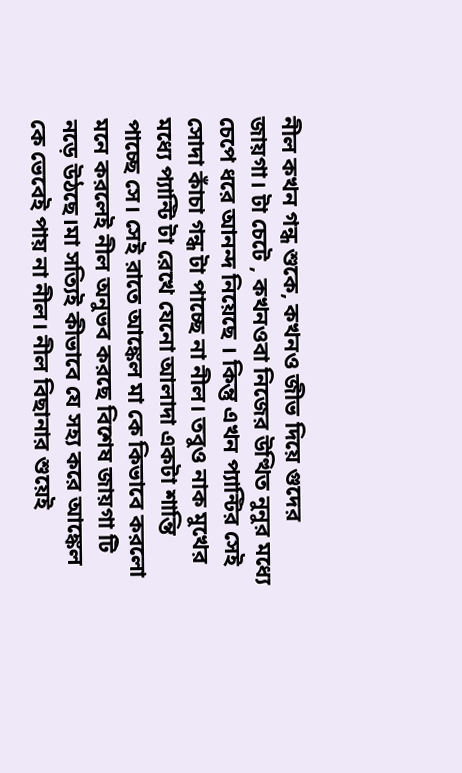নীল কখন গন্ধ শুকে, কখনও জীভ দিয়ে গুদের জায়গা। টা চেটে , কখনওবা নিজের উত্থিত নুনুর মধ্যে চেপে ধরে আনন্দ নিয়েছে । কিন্তু এখন প্যান্টির সেই সোদা কাঁচা গন্ধ টা পাচ্ছে না নীল। তবুও নাক মুখের মধ্যে প্যান্টি টা রেখে যেনো আলাদা একটা শান্তি পাচ্ছে সে। সেই রাতে আঙ্কেল মা কে কিভাবে করলো মনে করলেই নীল অনুভব করছে বিশেষ জায়গা টি নড়ে উঠছে।মা সত্যিই কীভাবে যে সহ্য করে আঙ্কেল কে ভেবেই পায় না নীল। নীল বিছানার শুয়েই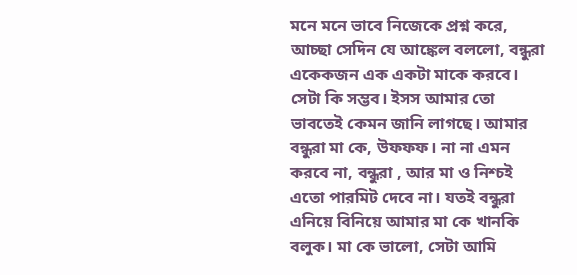মনে মনে ভাবে নিজেকে প্রশ্ন করে, আচ্ছা সেদিন যে আঙ্কেল বললো, বন্ধুরা একেকজন এক একটা মাকে করবে। সেটা কি সম্ভব। ইসস আমার তো ভাবতেই কেমন জানি লাগছে। আমার বন্ধুরা মা কে, উফফফ। না না এমন করবে না, বন্ধুরা , আর মা ও নিশ্চই এতো পারমিট দেবে না। যতই বন্ধুরা এনিয়ে বিনিয়ে আমার মা কে খানকি বলুক। মা কে ভালো, সেটা আমি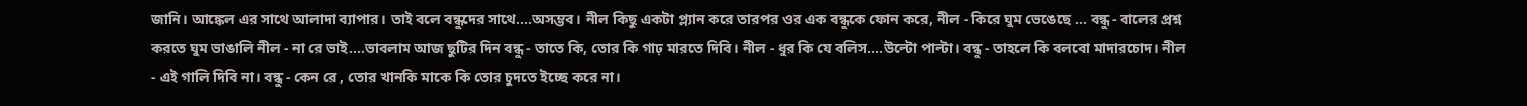জানি। আঙ্কেল এর সাথে আলাদা ব্যাপার। তাই বলে বন্ধুদের সাথে....অসম্ভব। নীল কিছু একটা প্ল্যান করে তারপর ওর এক বন্ধুকে ফোন করে, নীল - কিরে ঘুম ভেঙেছে ... বন্ধু - বালের প্রশ্ন করতে ঘুম ভাঙালি নীল - না রে ভাই....ভাবলাম আজ ছুটির দিন বন্ধু - তাতে কি, তোর কি গাঢ় মারতে দিবি। নীল - ধুর কি যে বলিস....উল্টো পাল্টা। বন্ধু - তাহলে কি বলবো মাদারচোদ। নীল - এই গালি দিবি না। বন্ধু - কেন রে , তোর খানকি মাকে কি তোর চুদতে ইচ্ছে করে না।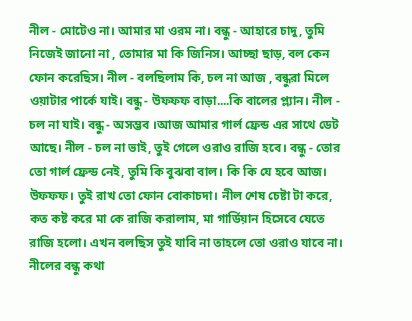নীল - মোটেও না। আমার মা ওরম না। বন্ধু - আহারে চাদু, তুমি নিজেই জানো না , তোমার মা কি জিনিস। আচ্ছা ছাড়, বল কেন ফোন করেছিস। নীল - বলছিলাম কি, চল না আজ , বন্ধুরা মিলে ওয়াটার পার্কে যাই। বন্ধু - উফফফ বাড়া....কি বালের প্ল্যান। নীল - চল না যাই। বন্ধু - অসম্ভব ।আজ আমার গার্ল ফ্রেন্ড এর সাথে ডেট আছে। নীল - চল না ভাই, তুই গেলে ওরাও রাজি হবে। বন্ধু - তোর তো গার্ল ফ্রেন্ড নেই, তুমি কি বুঝবা বাল। কি কি যে হবে আজ। উফফফ। তুই রাখ তো ফোন বোকাচদা। নীল শেষ চেষ্টা টা করে, কত কষ্ট করে মা কে রাজি করালাম, মা গার্ডিয়ান হিসেবে যেতে রাজি হলো। এখন বলছিস তুই যাবি না তাহলে তো ওরাও যাবে না। নীলের বন্ধু কথা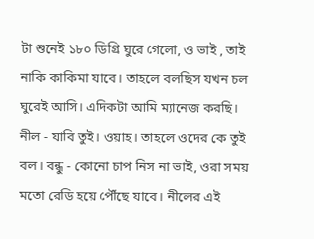টা শুনেই ১৮০ ডিগ্রি ঘুরে গেলো, ও ভাই , তাই নাকি কাকিমা যাবে। তাহলে বলছিস যখন চল ঘুরেই আসি। এদিকটা আমি ম্যানেজ করছি। নীল - যাবি তুই। ওয়াহ। তাহলে ওদের কে তুই বল। বন্ধু - কোনো চাপ নিস না ভাই, ওরা সময় মতো রেডি হয়ে পৌঁছে যাবে। নীলের এই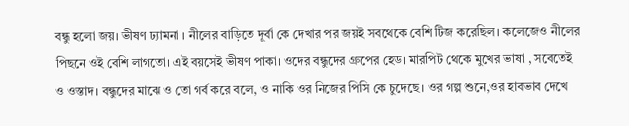বন্ধু হলো জয়। ভীষণ ঢ্যামনা । নীলের বাড়িতে দূর্বা কে দেখার পর জয়ই সবথেকে বেশি টিজ করেছিল। কলেজেও নীলের পিছনে ওই বেশি লাগতো। এই বয়সেই ভীষণ পাকা। ওদের বন্ধুদের গ্রুপের হেড। মারপিট থেকে মুখের ভাষা , সবেতেই ও ওস্তাদ। বন্ধুদের মাঝে ও তো গর্ব করে বলে, ও নাকি ওর নিজের পিসি কে চুদেছে। ওর গল্প শুনে,ওর হাবভাব দেখে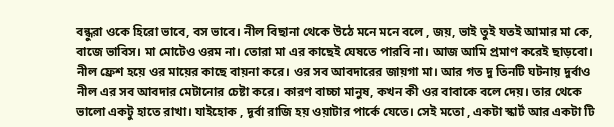বন্ধুরা ওকে হিরো ভাবে, বস ভাবে। নীল বিছানা থেকে উঠে মনে মনে বলে , জয়, ভাই তুই যতই আমার মা কে, বাজে ভাবিস। মা মোটেও ওরম না। তোরা মা এর কাছেই ঘেষতে পারবি না। আজ আমি প্রমাণ করেই ছাড়বো। নীল ফ্রেশ হয়ে ওর মায়ের কাছে বায়না করে। ওর সব আবদারের জায়গা মা। আর গত দু তিনটি ঘটনায় দুর্বাও নীল এর সব আবদার মেটানোর চেষ্টা করে। কারণ বাচ্চা মানুষ, কখন কী ওর বাবাকে বলে দেয়। তার থেকে ভালো একটু হাতে রাখা। যাইহোক , দূর্বা রাজি হয় ওয়াটার পার্কে যেতে। সেই মতো , একটা স্কার্ট আর একটা টি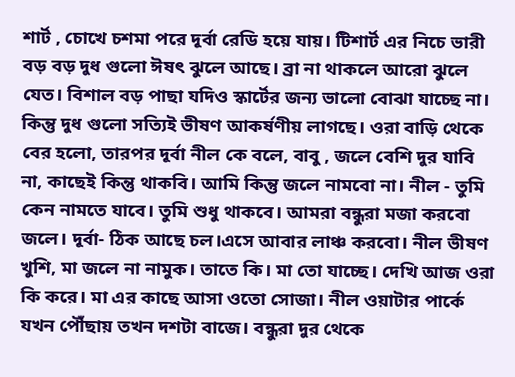শার্ট , চোখে চশমা পরে দূর্বা রেডি হয়ে যায়। টিশার্ট এর নিচে ভারী বড় বড় দুধ গুলো ঈষৎ ঝুলে আছে। ব্রা না থাকলে আরো ঝুলে যেত। বিশাল বড় পাছা যদিও স্কার্টের জন্য ভালো বোঝা যাচ্ছে না। কিন্তু দুধ গুলো সত্যিই ভীষণ আকর্ষণীয় লাগছে। ওরা বাড়ি থেকে বের হলো, তারপর দূর্বা নীল কে বলে, বাবু , জলে বেশি দুর যাবি না, কাছেই কিন্তু থাকবি। আমি কিন্তু জলে নামবো না। নীল - তুমি কেন নামতে যাবে। তুমি শুধু থাকবে। আমরা বন্ধুরা মজা করবো জলে। দূর্বা- ঠিক আছে চল।এসে আবার লাঞ্চ করবো। নীল ভীষণ খুশি, মা জলে না নামুক। তাতে কি। মা তো যাচ্ছে। দেখি আজ ওরা কি করে। মা এর কাছে আসা ওতো সোজা। নীল ওয়াটার পার্কে যখন পৌঁছায় তখন দশটা বাজে। বন্ধুরা দুর থেকে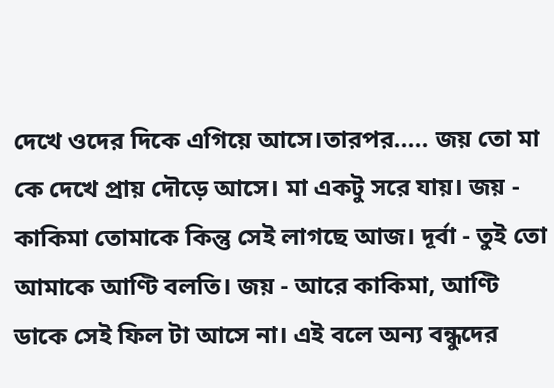দেখে ওদের দিকে এগিয়ে আসে।তারপর..... জয় তো মা কে দেখে প্রায় দৌড়ে আসে। মা একটু সরে যায়। জয় - কাকিমা তোমাকে কিন্তু সেই লাগছে আজ। দূর্বা - তুই তো আমাকে আণ্টি বলতি। জয় - আরে কাকিমা, আণ্টি ডাকে সেই ফিল টা আসে না। এই বলে অন্য বন্ধুদের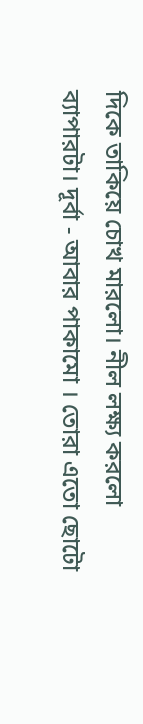দিকে তাকিয়ে চোখ মারলো। নীল লক্ষ্য করলো ব্যাপারটা। দূর্বা - আবার পাকামো । তোরা এতো ছোটো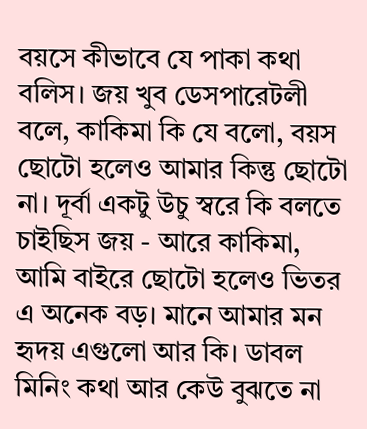বয়সে কীভাবে যে পাকা কথা বলিস। জয় খুব ডেসপারেটলী বলে, কাকিমা কি যে বলো, বয়স ছোটো হলেও আমার কিন্তু ছোটো না। দূর্বা একটু উচু স্বরে কি বলতে চাইছিস জয় - আরে কাকিমা, আমি বাইরে ছোটো হলেও ভিতর এ অনেক বড়। মানে আমার মন হৃদয় এগুলো আর কি। ডাবল মিনিং কথা আর কেউ বুঝতে না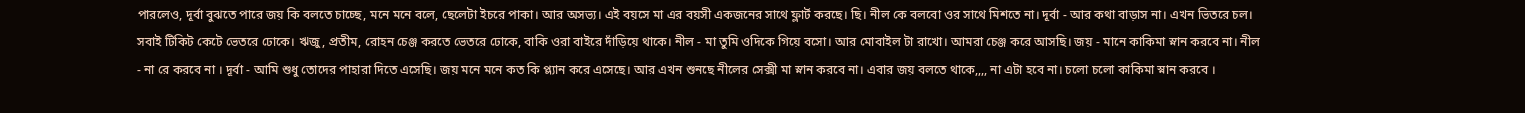পারলেও, দূর্বা বুঝতে পারে জয় কি বলতে চাচ্ছে, মনে মনে বলে, ছেলেটা ইচরে পাকা। আর অসভ্য। এই বয়সে মা এর বয়সী একজনের সাথে ফ্লার্ট করছে। ছি। নীল কে বলবো ওর সাথে মিশতে না। দূর্বা - আর কথা বাড়াস না। এখন ভিতরে চল। সবাই টিকিট কেটে ভেতরে ঢোকে। ঋজু, প্রতীম, রোহন চেঞ্জ করতে ভেতরে ঢোকে, বাকি ওরা বাইরে দাঁড়িয়ে থাকে। নীল - মা তুমি ওদিকে গিয়ে বসো। আর মোবাইল টা রাখো। আমরা চেঞ্জ করে আসছি। জয় - মানে কাকিমা স্নান করবে না। নীল - না রে করবে না । দূর্বা - আমি শুধু তোদের পাহারা দিতে এসেছি। জয় মনে মনে কত কি প্ল্যান করে এসেছে। আর এখন শুনছে নীলের সেক্সী মা স্নান করবে না। এবার জয় বলতে থাকে,,,, না এটা হবে না। চলো চলো কাকিমা স্নান করবে ।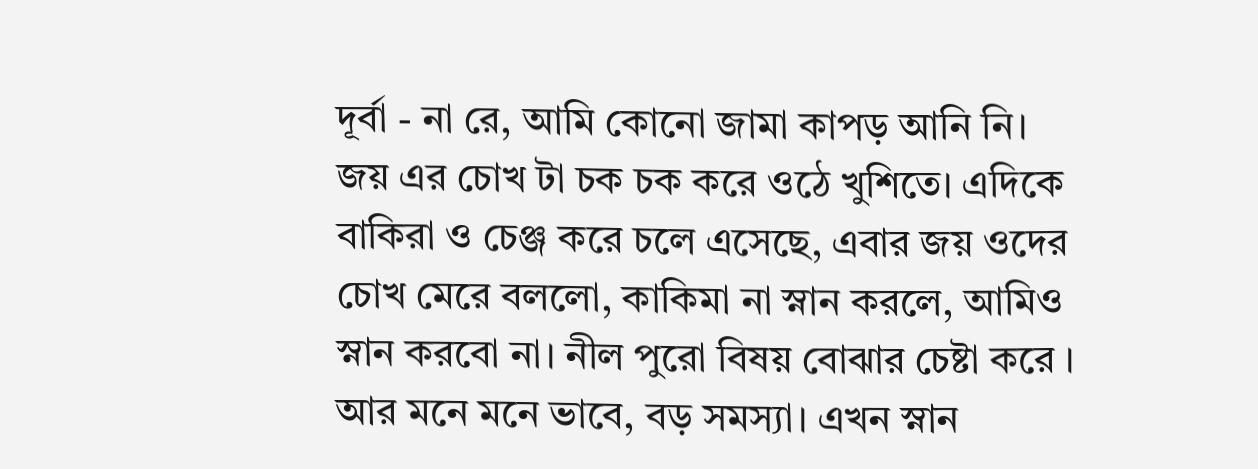দূর্বা - না রে, আমি কোনো জামা কাপড় আনি নি। জয় এর চোখ টা চক চক করে ওঠে খুশিতে। এদিকে বাকিরা ও চেঞ্জ করে চলে এসেছে, এবার জয় ওদের চোখ মেরে বললো, কাকিমা না স্নান করলে, আমিও স্নান করবো না। নীল পুরো বিষয় বোঝার চেষ্টা করে । আর মনে মনে ভাবে, বড় সমস্যা। এখন স্নান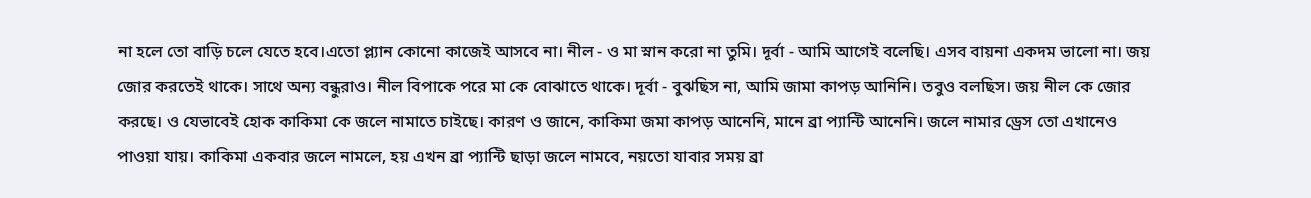না হলে তো বাড়ি চলে যেতে হবে।এতো প্ল্যান কোনো কাজেই আসবে না। নীল - ও মা স্নান করো না তুমি। দূর্বা - আমি আগেই বলেছি। এসব বায়না একদম ভালো না। জয় জোর করতেই থাকে। সাথে অন্য বন্ধুরাও। নীল বিপাকে পরে মা কে বোঝাতে থাকে। দূর্বা - বুঝছিস না, আমি জামা কাপড় আনিনি। তবুও বলছিস। জয় নীল কে জোর করছে। ও যেভাবেই হোক কাকিমা কে জলে নামাতে চাইছে। কারণ ও জানে, কাকিমা জমা কাপড় আনেনি, মানে ব্রা প্যান্টি আনেনি। জলে নামার ড্রেস তো এখানেও পাওয়া যায়। কাকিমা একবার জলে নামলে, হয় এখন ব্রা প্যান্টি ছাড়া জলে নামবে, নয়তো যাবার সময় ব্রা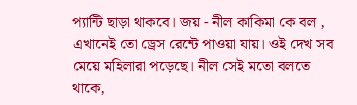প্যান্টি ছাড়া থাকবে। জয় - নীল কাকিমা কে বল , এখানেই তো ড্রেস রেন্টে পাওয়া যায়। ওই দেখ সব মেয়ে মহিলারা পড়েছে। নীল সেই মতো বলতে থাকে,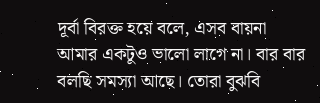দূর্বা বিরক্ত হয়ে বলে, এসব বায়না আমার একটুও ভালো লাগে না। বার বার বলছি সমস্যা আছে। তোরা বুঝবি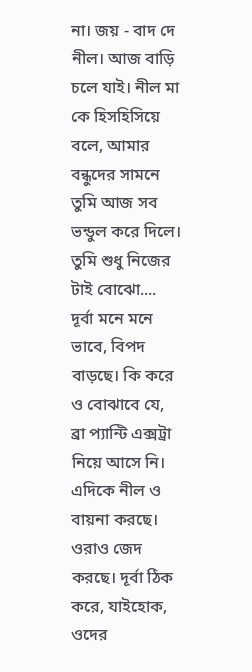না। জয় - বাদ দে নীল। আজ বাড়ি চলে যাই। নীল মা কে হিসহিসিয়ে বলে, আমার বন্ধুদের সামনে তুমি আজ সব ভন্ডুল করে দিলে। তুমি শুধু নিজের টাই বোঝো.... দূর্বা মনে মনে ভাবে, বিপদ বাড়ছে। কি করে ও বোঝাবে যে, ব্রা প্যান্টি এক্সট্রা নিয়ে আসে নি। এদিকে নীল ও বায়না করছে। ওরাও জেদ করছে। দূর্বা ঠিক করে, যাইহোক, ওদের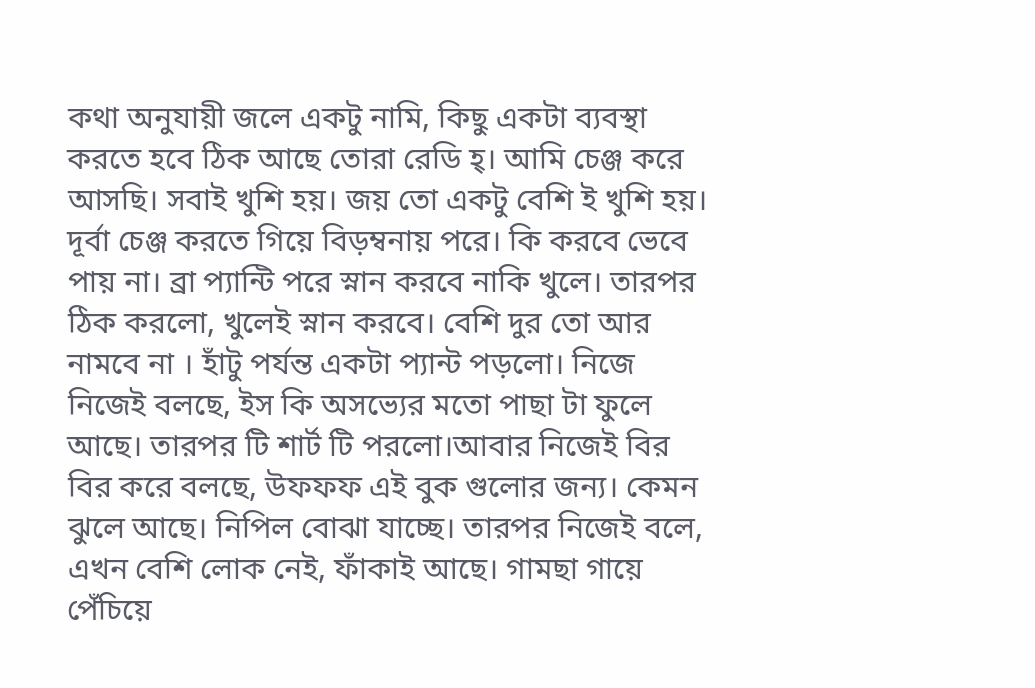কথা অনুযায়ী জলে একটু নামি, কিছু একটা ব্যবস্থা করতে হবে ঠিক আছে তোরা রেডি হ্। আমি চেঞ্জ করে আসছি। সবাই খুশি হয়। জয় তো একটু বেশি ই খুশি হয়। দূর্বা চেঞ্জ করতে গিয়ে বিড়ম্বনায় পরে। কি করবে ভেবে পায় না। ব্রা প্যান্টি পরে স্নান করবে নাকি খুলে। তারপর ঠিক করলো, খুলেই স্নান করবে। বেশি দুর তো আর নামবে না । হাঁটু পর্যন্ত একটা প্যান্ট পড়লো। নিজে নিজেই বলছে, ইস কি অসভ্যের মতো পাছা টা ফুলে আছে। তারপর টি শার্ট টি পরলো।আবার নিজেই বির বির করে বলছে, উফফফ এই বুক গুলোর জন্য। কেমন ঝুলে আছে। নিপিল বোঝা যাচ্ছে। তারপর নিজেই বলে, এখন বেশি লোক নেই, ফাঁকাই আছে। গামছা গায়ে পেঁচিয়ে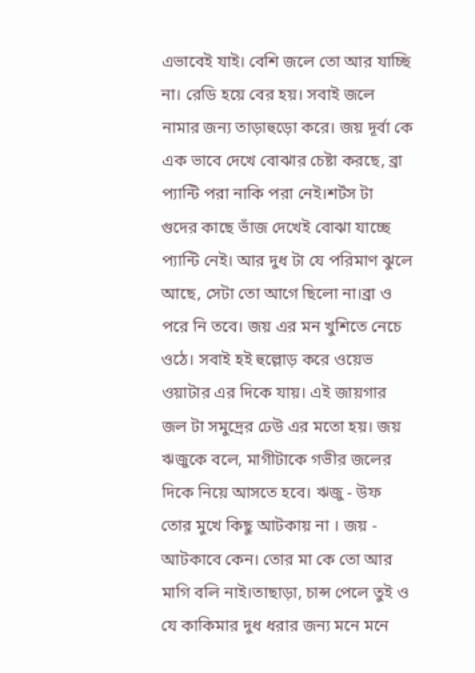এভাবেই যাই। বেশি জলে তো আর যাচ্ছি না। রেডি হয়ে বের হয়। সবাই জলে নামার জন্য তাড়াহুড়ো করে। জয় দূর্বা কে এক ভাবে দেখে বোঝার চেষ্টা করছে, ব্রা প্যান্টি পরা নাকি পরা নেই।শর্টস টা গুদের কাছে ভাঁজ দেখেই বোঝা যাচ্ছে প্যান্টি নেই। আর দুধ টা যে পরিমাণ ঝুলে আছে, সেটা তো আগে ছিলো না।ব্রা ও পরে নি তবে। জয় এর মন খুশিতে নেচে ওঠে। সবাই হই হুল্লোড় করে ওয়েভ ওয়াটার এর দিকে যায়। এই জায়গার জল টা সমুদ্রের ঢেউ এর মতো হয়। জয় ঋজুকে বলে, মাগীটাকে গভীর জলের দিকে নিয়ে আসতে হবে। ঋজু - উফ তোর মুখে কিছু আটকায় না । জয় - আটকাবে কেন। তোর মা কে তো আর মাগি বলি নাই।তাছাড়া, চান্স পেলে তুই ও যে কাকিমার দুধ ধরার জন্য মনে মনে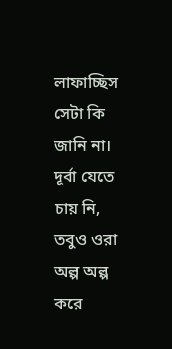লাফাচ্ছিস সেটা কি জানি না। দূর্বা যেতে চায় নি, তবুও ওরা অল্প অল্প করে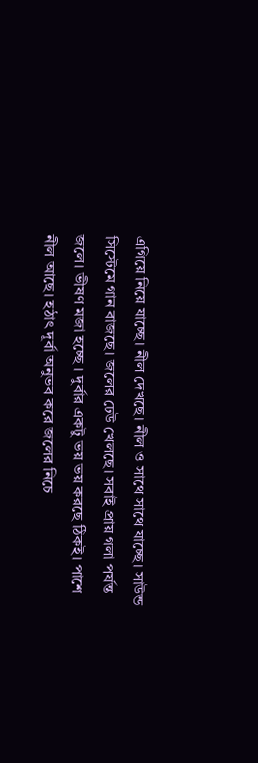এগিয়ে নিয়ে যাচ্ছে। নীল দেখছে। নীল ও সাথে সাথে যাচ্ছে। সাউন্ড সিস্টেমে গান বাজছে। জলের ঢেউ খেলছে। সবাই প্রায় গলা পর্যন্ত জলে। ভীষণ মজা হচ্ছে । দুর্বার একটু ভয় ভয় করছে ঠিকই। পাশে নীল আছে। হঠাৎ দূর্বা অনুভব করে জলের নিচে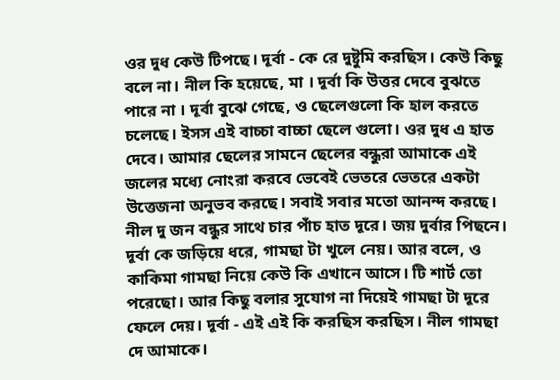ওর দুধ কেউ টিপছে। দূর্বা - কে রে দুষ্টুমি করছিস। কেউ কিছু বলে না। নীল কি হয়েছে, মা । দূর্বা কি উত্তর দেবে বুঝতে পারে না । দূর্বা বুঝে গেছে, ও ছেলেগুলো কি হাল করতে চলেছে। ইসস এই বাচ্চা বাচ্চা ছেলে গুলো। ওর দুধ এ হাত দেবে। আমার ছেলের সামনে ছেলের বন্ধুরা আমাকে এই জলের মধ্যে নোংরা করবে ভেবেই ভেতরে ভেতরে একটা উত্তেজনা অনুভব করছে। সবাই সবার মতো আনন্দ করছে। নীল দু জন বন্ধুর সাথে চার পাঁচ হাত দূরে। জয় দুর্বার পিছনে। দূর্বা কে জড়িয়ে ধরে, গামছা টা খুলে নেয়। আর বলে, ও কাকিমা গামছা নিয়ে কেউ কি এখানে আসে। টি শার্ট তো পরেছো। আর কিছু বলার সুযোগ না দিয়েই গামছা টা দূরে ফেলে দেয়। দূর্বা - এই এই কি করছিস করছিস। নীল গামছা দে আমাকে।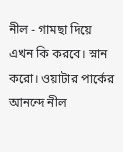নীল - গামছা দিয়ে এখন কি করবে। স্নান করো। ওয়াটার পার্কের আনন্দে নীল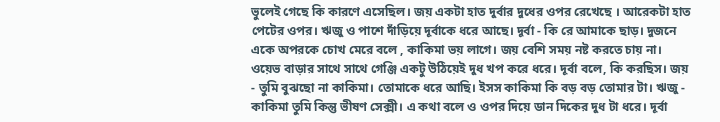ভুলেই গেছে কি কারণে এসেছিল। জয় একটা হাত দুর্বার দুধের ওপর রেখেছে । আরেকটা হাত পেটের ওপর। ঋজু ও পাশে দাঁড়িয়ে দূর্বাকে ধরে আছে। দূর্বা - কি রে আমাকে ছাড়। দুজনে একে অপরকে চোখ মেরে বলে , কাকিমা ভয় লাগে। জয় বেশি সময় নষ্ট করতে চায় না। ওয়েভ বাড়ার সাথে সাথে গেঞ্জি একটু উঠিয়েই দুধ খপ করে ধরে। দূর্বা বলে, কি করছিস। জয় - তুমি বুঝছো না কাকিমা। তোমাকে ধরে আছি। ইসস কাকিমা কি বড় বড় তোমার টা। ঋজু - কাকিমা তুমি কিন্তু ভীষণ সেক্সী। এ কথা বলে ও ওপর দিয়ে ডান দিকের দুধ টা ধরে। দূর্বা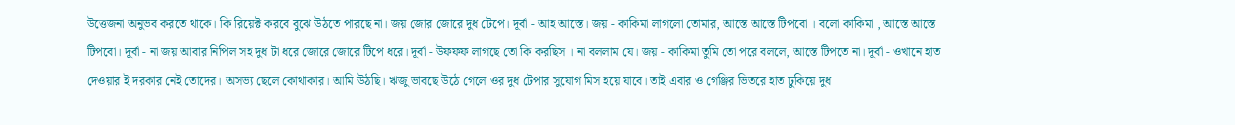উত্তেজনা অনুভব করতে থাকে। কি রিয়েক্ট করবে বুঝে উঠতে পারছে না। জয় জোর জোরে দুধ টেপে। দূর্বা - আহ আস্তে। জয় - কাকিমা লাগলো তোমার, আস্তে আস্তে টিপবো । বলো কাকিমা , আস্তে আস্তে টিপবো। দূর্বা - না জয় আবার নিপিল সহ দুধ টা ধরে জোরে জোরে টিপে ধরে। দূর্বা - উফফফ লাগছে তো কি করছিস । না বললাম যে। জয় - কাকিমা তুমি তো পরে বললে, আস্তে টিপতে না। দূর্বা - ওখানে হাত দেওয়ার ই দরকার নেই তোদের। অসভ্য ছেলে কোথাকার। আমি উঠছি। ঋজু ভাবছে উঠে গেলে ওর দুধ টেপার সুযোগ মিস হয়ে যাবে। তাই এবার ও গেঞ্জির ভিতরে হাত ঢুকিয়ে দুধ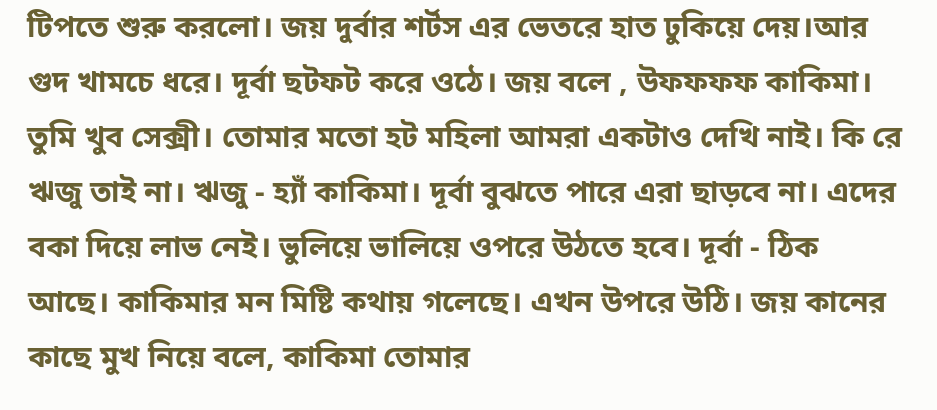টিপতে শুরু করলো। জয় দুর্বার শর্টস এর ভেতরে হাত ঢুকিয়ে দেয়।আর গুদ খামচে ধরে। দূর্বা ছটফট করে ওঠে। জয় বলে , উফফফফ কাকিমা। তুমি খুব সেক্সী। তোমার মতো হট মহিলা আমরা একটাও দেখি নাই। কি রে ঋজু তাই না। ঋজু - হ্যাঁ কাকিমা। দূর্বা বুঝতে পারে এরা ছাড়বে না। এদের বকা দিয়ে লাভ নেই। ভুলিয়ে ভালিয়ে ওপরে উঠতে হবে। দূর্বা - ঠিক আছে। কাকিমার মন মিষ্টি কথায় গলেছে। এখন উপরে উঠি। জয় কানের কাছে মুখ নিয়ে বলে, কাকিমা তোমার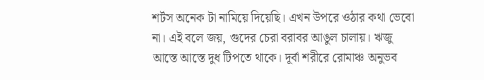শর্টস অনেক টা নামিয়ে দিয়েছি। এখন উপরে ওঠার কথা ভেবো না। এই বলে জয়, গুদের চেরা বরাবর আঙুল চালায়। ঋজু আস্তে আস্তে দুধ টিপতে থাকে। দূর্বা শরীরে রোমাঞ্চ অনুভব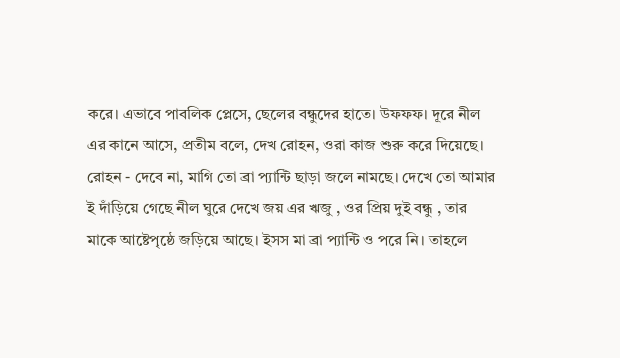করে। এভাবে পাবলিক প্লেসে, ছেলের বন্ধুদের হাতে। উফফফ। দূরে নীল এর কানে আসে, প্রতীম বলে, দেখ রোহন, ওরা কাজ শুরু করে দিয়েছে। রোহন - দেবে না, মাগি তো ব্রা প্যান্টি ছাড়া জলে নামছে। দেখে তো আমার ই দাঁড়িয়ে গেছে নীল ঘুরে দেখে জয় এর ঋজু , ওর প্রিয় দুই বন্ধু , তার মাকে আষ্টেপৃষ্ঠে জড়িয়ে আছে। ইসস মা ব্রা প্যান্টি ও পরে নি। তাহলে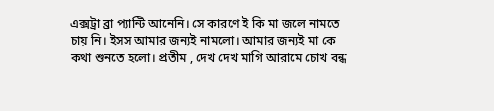এক্সট্রা ব্রা প্যান্টি আনেনি। সে কারণে ই কি মা জলে নামতে চায় নি। ইসস আমার জন্যই নামলো। আমার জন্যই মা কে কথা শুনতে হলো। প্রতীম , দেখ দেখ মাগি আরামে চোখ বন্ধ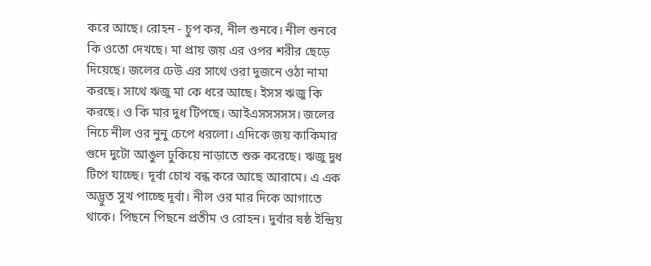করে আছে। রোহন - চুপ কর, নীল শুনবে। নীল শুনবে কি ওতো দেখছে। মা প্রায় জয় এর ওপর শরীর ছেড়ে দিয়েছে। জলের ঢেউ এর সাথে ওরা দুজনে ওঠা নামা করছে। সাথে ঋজু মা কে ধরে আছে। ইসস ঋজু কি করছে। ও কি মার দুধ টিপছে। আইএসসসসস। জলের নিচে নীল ওর নুনু চেপে ধরলো। এদিকে জয় কাকিমার গুদে দুটো আঙুল ঢুকিয়ে নাড়াতে শুরু করেছে। ঋজু দুধ টিপে যাচ্ছে। দূর্বা চোখ বন্ধ করে আছে আরামে। এ এক অদ্ভুত সুখ পাচ্ছে দূর্বা। নীল ওর মার দিকে আগাতে থাকে। পিছনে পিছনে প্রতীম ও রোহন। দুর্বার ষষ্ঠ ইন্দ্রিয়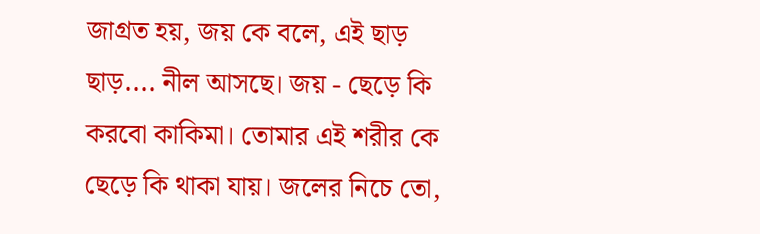জাগ্রত হয়, জয় কে বলে, এই ছাড় ছাড়.... নীল আসছে। জয় - ছেড়ে কি করবো কাকিমা। তোমার এই শরীর কে ছেড়ে কি থাকা যায়। জলের নিচে তো,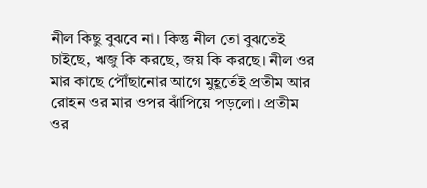নীল কিছু বুঝবে না। কিন্তু নীল তো বুঝতেই চাইছে, ঋজু কি করছে, জয় কি করছে। নীল ওর মার কাছে পৌঁছানোর আগে মুহূর্তেই প্রতীম আর রোহন ওর মার ওপর ঝাঁপিয়ে পড়লো। প্রতীম ওর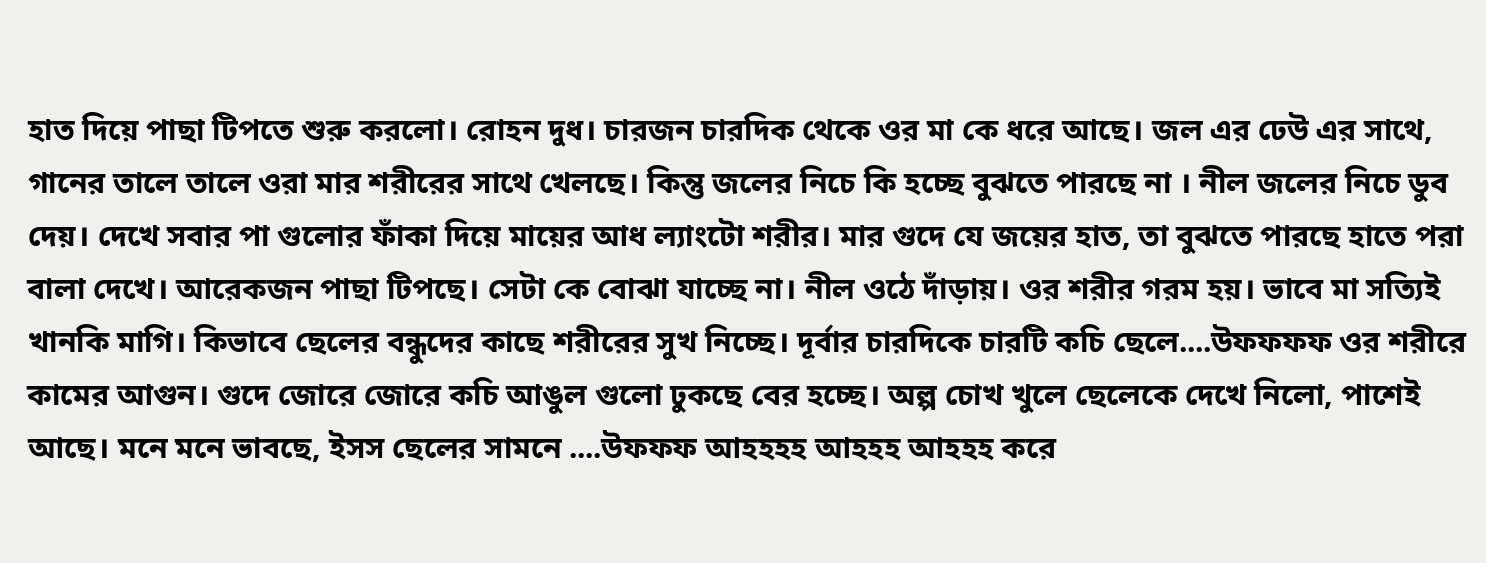হাত দিয়ে পাছা টিপতে শুরু করলো। রোহন দুধ। চারজন চারদিক থেকে ওর মা কে ধরে আছে। জল এর ঢেউ এর সাথে, গানের তালে তালে ওরা মার শরীরের সাথে খেলছে। কিন্তু জলের নিচে কি হচ্ছে বুঝতে পারছে না । নীল জলের নিচে ডুব দেয়। দেখে সবার পা গুলোর ফাঁকা দিয়ে মায়ের আধ ল্যাংটো শরীর। মার গুদে যে জয়ের হাত, তা বুঝতে পারছে হাতে পরা বালা দেখে। আরেকজন পাছা টিপছে। সেটা কে বোঝা যাচ্ছে না। নীল ওঠে দাঁড়ায়। ওর শরীর গরম হয়। ভাবে মা সত্যিই খানকি মাগি। কিভাবে ছেলের বন্ধুদের কাছে শরীরের সুখ নিচ্ছে। দূর্বার চারদিকে চারটি কচি ছেলে....উফফফফ ওর শরীরে কামের আগুন। গুদে জোরে জোরে কচি আঙুল গুলো ঢুকছে বের হচ্ছে। অল্প চোখ খুলে ছেলেকে দেখে নিলো, পাশেই আছে। মনে মনে ভাবছে, ইসস ছেলের সামনে ....উফফফ আহহহহ আহহহ আহহহ করে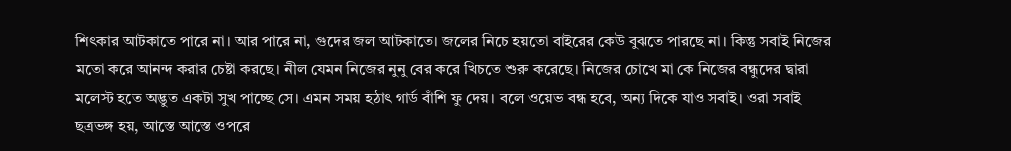শিৎকার আটকাতে পারে না। আর পারে না, গুদের জল আটকাতে। জলের নিচে হয়তো বাইরের কেউ বুঝতে পারছে না। কিন্তু সবাই নিজের মতো করে আনন্দ করার চেষ্টা করছে। নীল যেমন নিজের নুনু বের করে খিচতে শুরু করেছে। নিজের চোখে মা কে নিজের বন্ধুদের দ্বারা মলেস্ট হতে অদ্ভুত একটা সুখ পাচ্ছে সে। এমন সময় হঠাৎ গার্ড বাঁশি ফু দেয়। বলে ওয়েভ বন্ধ হবে, অন্য দিকে যাও সবাই। ওরা সবাই ছত্রভঙ্গ হয়, আস্তে আস্তে ওপরে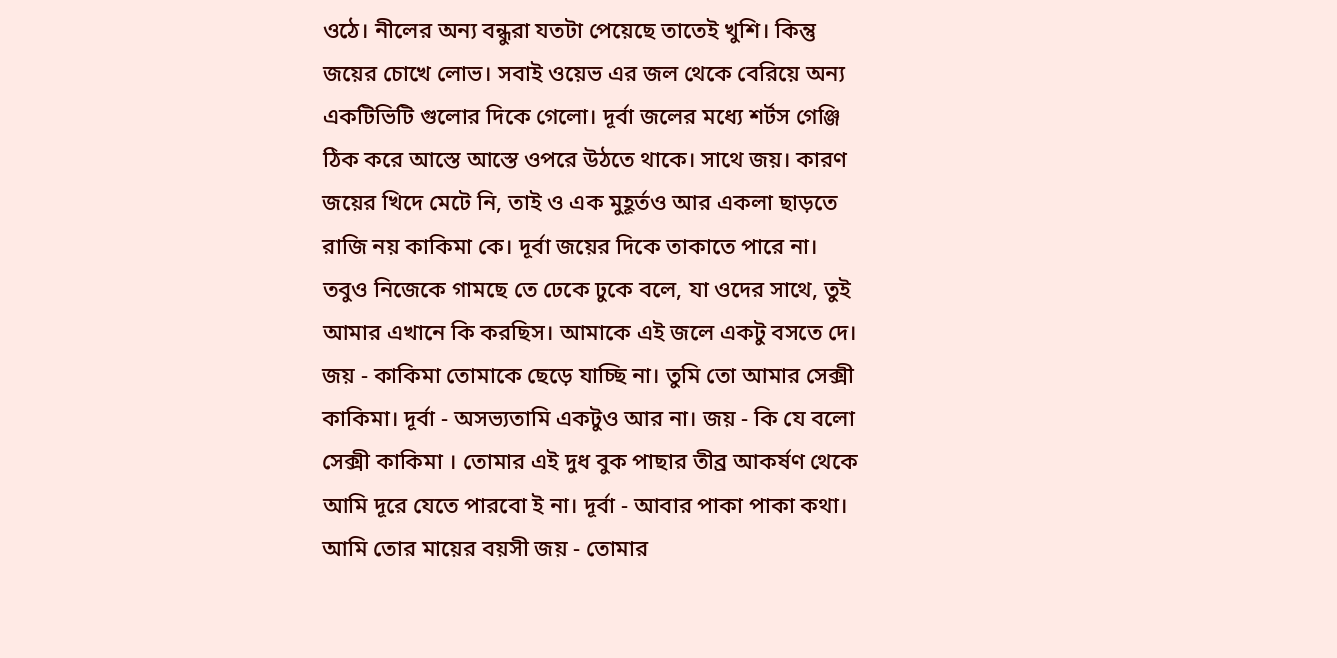ওঠে। নীলের অন্য বন্ধুরা যতটা পেয়েছে তাতেই খুশি। কিন্তু জয়ের চোখে লোভ। সবাই ওয়েভ এর জল থেকে বেরিয়ে অন্য একটিভিটি গুলোর দিকে গেলো। দূর্বা জলের মধ্যে শর্টস গেঞ্জি ঠিক করে আস্তে আস্তে ওপরে উঠতে থাকে। সাথে জয়। কারণ জয়ের খিদে মেটে নি, তাই ও এক মুহূর্তও আর একলা ছাড়তে রাজি নয় কাকিমা কে। দূর্বা জয়ের দিকে তাকাতে পারে না। তবুও নিজেকে গামছে তে ঢেকে ঢুকে বলে, যা ওদের সাথে, তুই আমার এখানে কি করছিস। আমাকে এই জলে একটু বসতে দে। জয় - কাকিমা তোমাকে ছেড়ে যাচ্ছি না। তুমি তো আমার সেক্সী কাকিমা। দূর্বা - অসভ্যতামি একটুও আর না। জয় - কি যে বলো সেক্সী কাকিমা । তোমার এই দুধ বুক পাছার তীব্র আকর্ষণ থেকে আমি দূরে যেতে পারবো ই না। দূর্বা - আবার পাকা পাকা কথা। আমি তোর মায়ের বয়সী জয় - তোমার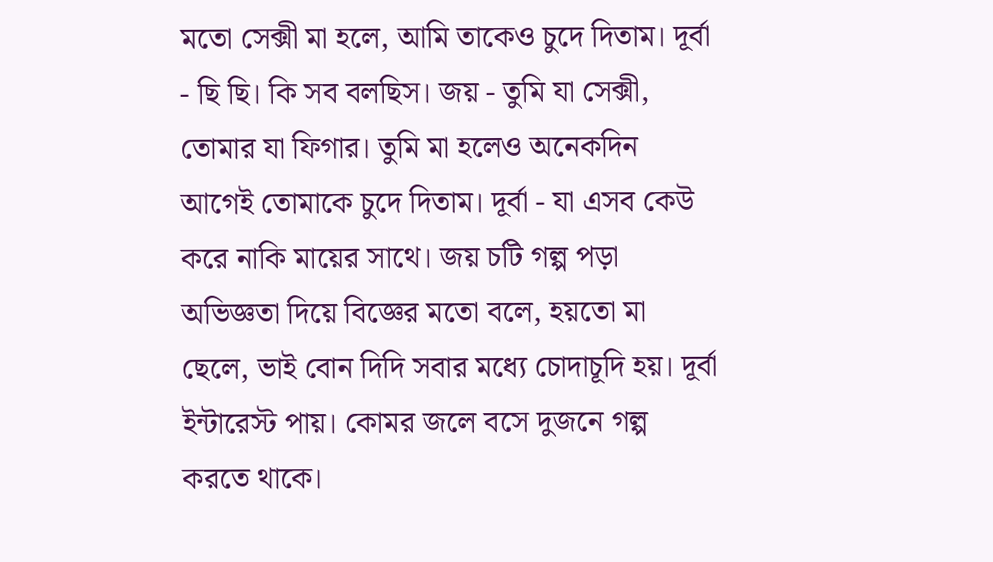মতো সেক্সী মা হলে, আমি তাকেও চুদে দিতাম। দূর্বা - ছি ছি। কি সব বলছিস। জয় - তুমি যা সেক্সী, তোমার যা ফিগার। তুমি মা হলেও অনেকদিন আগেই তোমাকে চুদে দিতাম। দূর্বা - যা এসব কেউ করে নাকি মায়ের সাথে। জয় চটি গল্প পড়া অভিজ্ঞতা দিয়ে বিজ্ঞের মতো বলে, হয়তো মা ছেলে, ভাই বোন দিদি সবার মধ্যে চোদাচূদি হয়। দূর্বা ইন্টারেস্ট পায়। কোমর জলে বসে দুজনে গল্প করতে থাকে।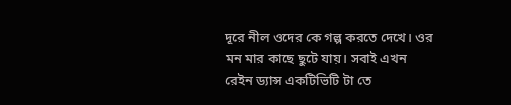দূরে নীল ওদের কে গল্প করতে দেখে। ওর মন মার কাছে ছুটে যায়। সবাই এখন রেইন ড্যান্স একটিভিটি টা তে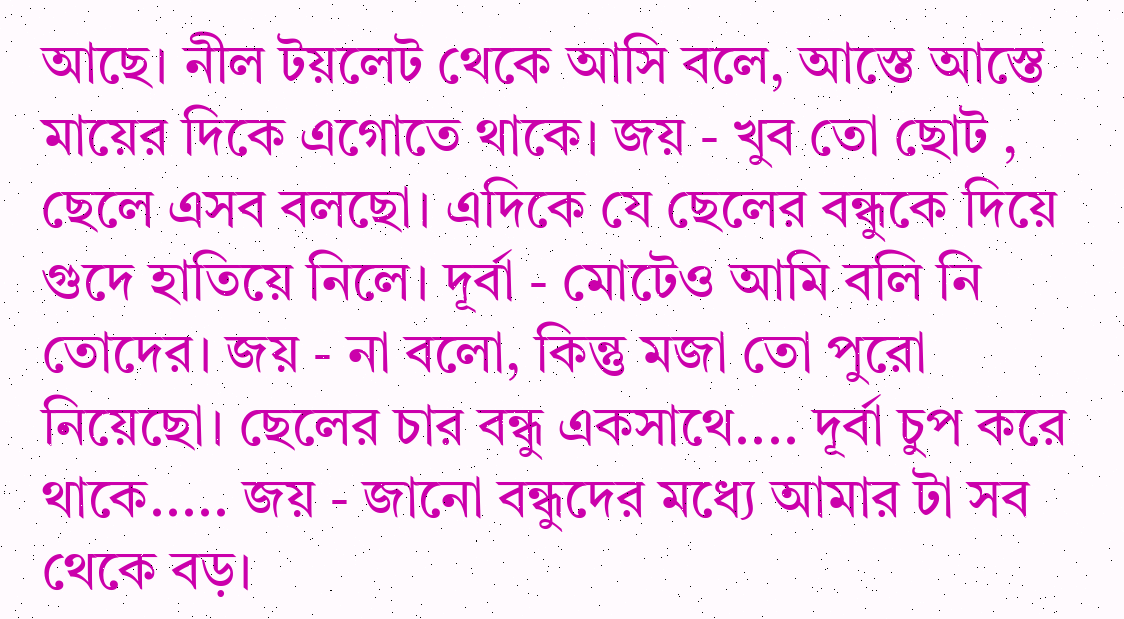আছে। নীল টয়লেট থেকে আসি বলে, আস্তে আস্তে মায়ের দিকে এগোতে থাকে। জয় - খুব তো ছোট , ছেলে এসব বলছো। এদিকে যে ছেলের বন্ধুকে দিয়ে গুদে হাতিয়ে নিলে। দূর্বা - মোটেও আমি বলি নি তোদের। জয় - না বলো, কিন্তু মজা তো পুরো নিয়েছো। ছেলের চার বন্ধু একসাথে.... দূর্বা চুপ করে থাকে..... জয় - জানো বন্ধুদের মধ্যে আমার টা সব থেকে বড়।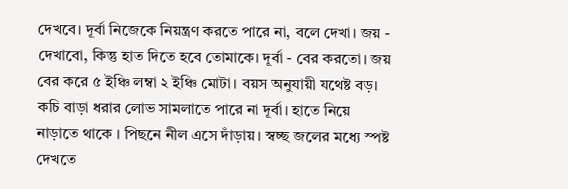দেখবে। দূর্বা নিজেকে নিয়ন্ত্রণ করতে পারে না, বলে দেখা। জয় - দেখাবো, কিন্তু হাত দিতে হবে তোমাকে। দূর্বা - বের করতো। জয় বের করে ৫ ইঞ্চি লম্বা ২ ইঞ্চি মোটা। বয়স অনুযায়ী যথেষ্ট বড়। কচি বাড়া ধরার লোভ সামলাতে পারে না দূর্বা। হাতে নিয়ে নাড়াতে থাকে । পিছনে নীল এসে দাঁড়ায়। স্বচ্ছ জলের মধ্যে স্পষ্ট দেখতে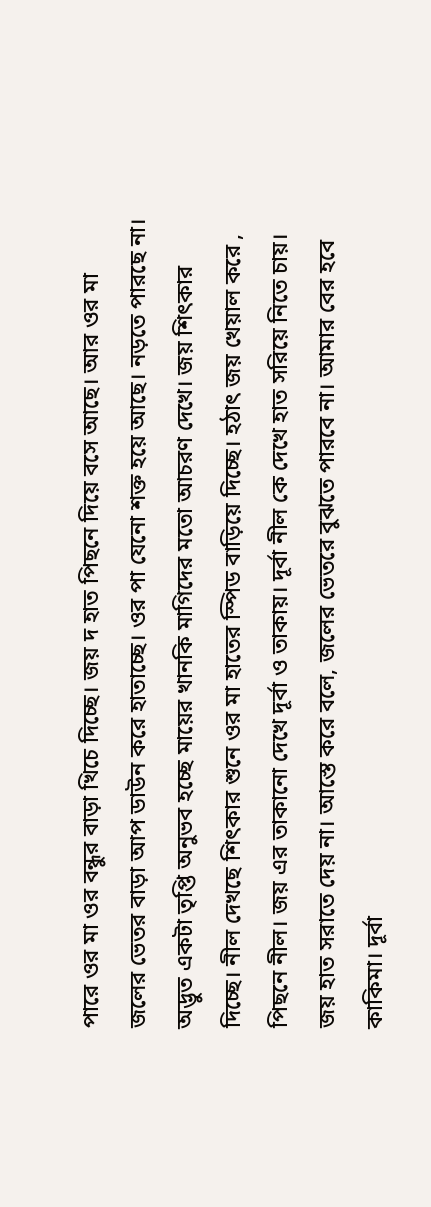পারে ওর মা ওর বন্ধুর বাড়া খিচে দিচ্ছে। জয় দ হাত পিছনে দিয়ে বসে আছে। আর ওর মা জলের ভেতর বাড়া আপ ডাউন করে হাতাচ্ছে। ওর পা যেনো শক্ত হয়ে আছে। নড়তে পারছে না। অদ্ভুত একটা তৃপ্তি অনুভব হচ্ছে মায়ের খানকি মাগিদের মতো আচরণ দেখে। জয় শিৎকার দিচ্ছে। নীল দেখছে শিৎকার শুনে ওর মা হাতের স্পিড বাড়িয়ে দিচ্ছে। হঠাৎ জয় খেয়াল করে , পিছনে নীল। জয় এর তাকানো দেখে দূর্বা ও তাকায়। দূর্বা নীল কে দেখে হাত সরিয়ে নিতে চায়। জয় হাত সরাতে দেয় না। আস্তে করে বলে, জলের ভেতরে বুঝতে পারবে না। আমার বের হবে কাকিমা। দূর্বা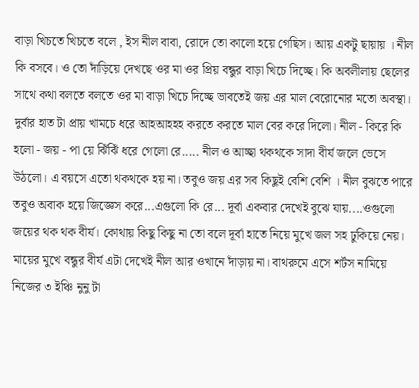বাড়া খিচতে খিচতে বলে , ইস নীল বাবা, রোদে তো কালো হয়ে গেছিস। আয় একটু ছায়ায় । নীল কি বসবে। ও তো দাঁড়িয়ে দেখছে ওর মা ওর প্রিয় বন্ধুর বাড়া খিচে দিচ্ছে। কি অবলীলায় ছেলের সাথে কথা বলতে বলতে ওর মা বাড়া খিচে দিচ্ছে ভাবতেই জয় এর মাল বেরোনোর মতো অবস্থা। দুর্বার হাত টা প্রায় খামচে ধরে আহআহহহ করতে করতে মাল বের করে দিলো। নীল - কিরে কি হলো - জয় - পা য়ে ঝিঁঝিঁ ধরে গেলো রে..... নীল ও আচ্ছা থকথকে সাদা বীর্য জলে ভেসে উঠলো। এ বয়সে এতো থকথকে হয় না। তবুও জয় এর সব কিছুই বেশি বেশি । নীল বুঝতে পারে তবুও অবাক হয়ে জিজ্ঞেস করে...এগুলো কি রে... দূর্বা একবার দেখেই বুঝে যায়....ওগুলো জয়ের থক থক বীর্য। কোথায় কিছু কিছু না তো বলে দূর্বা হাতে নিয়ে মুখে জল সহ ঢুকিয়ে নেয়। মায়ের মুখে বন্ধুর বীর্য এটা দেখেই নীল আর ওখানে দাঁড়ায় না। বাথরুমে এসে শর্টস নামিয়ে নিজের ৩ ইঞ্চি নুনু টা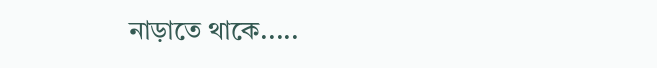নাড়াতে থাকে.....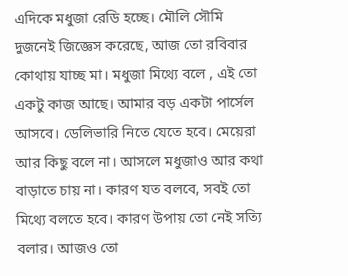এদিকে মধুজা রেডি হচ্ছে। মৌলি সৌমি দুজনেই জিজ্ঞেস করেছে, আজ তো রবিবার কোথায় যাচ্ছ মা। মধুজা মিথ্যে বলে , এই তো একটু কাজ আছে। আমার বড় একটা পার্সেল আসবে। ডেলিভারি নিতে যেতে হবে। মেয়েরা আর কিছু বলে না। আসলে মধুজাও আর কথা বাড়াতে চায় না। কারণ যত বলবে, সবই তো মিথ্যে বলতে হবে। কারণ উপায় তো নেই সত্যি বলার। আজও তো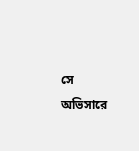সে অভিসারে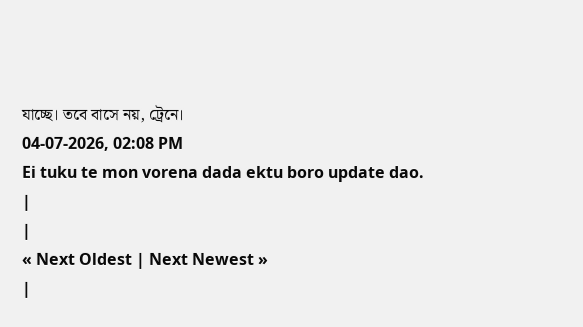যাচ্ছে। তবে বাসে নয়, ট্রেনে।
04-07-2026, 02:08 PM
Ei tuku te mon vorena dada ektu boro update dao.
|
|
« Next Oldest | Next Newest »
|